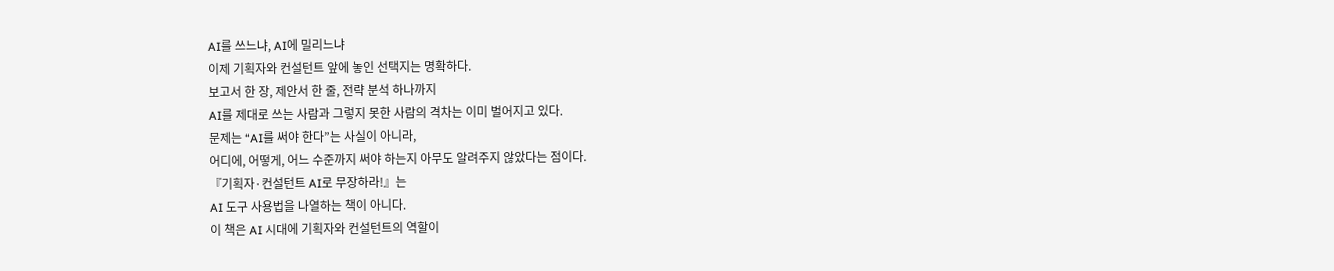AI를 쓰느냐, AI에 밀리느냐
이제 기획자와 컨설턴트 앞에 놓인 선택지는 명확하다.
보고서 한 장, 제안서 한 줄, 전략 분석 하나까지
AI를 제대로 쓰는 사람과 그렇지 못한 사람의 격차는 이미 벌어지고 있다.
문제는 “AI를 써야 한다”는 사실이 아니라,
어디에, 어떻게, 어느 수준까지 써야 하는지 아무도 알려주지 않았다는 점이다.
『기획자·컨설턴트 AI로 무장하라!』는
AI 도구 사용법을 나열하는 책이 아니다.
이 책은 AI 시대에 기획자와 컨설턴트의 역할이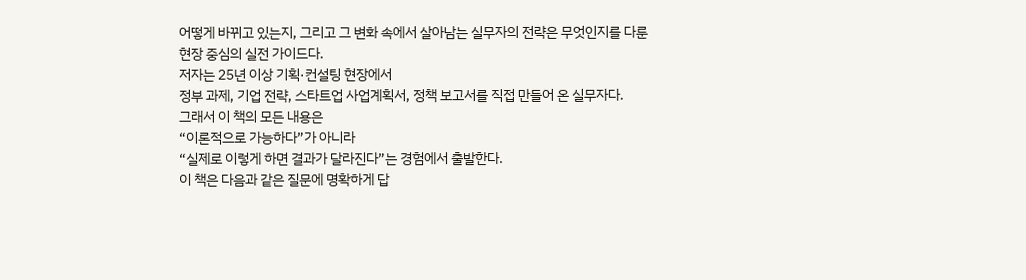어떻게 바뀌고 있는지, 그리고 그 변화 속에서 살아남는 실무자의 전략은 무엇인지를 다룬 현장 중심의 실전 가이드다.
저자는 25년 이상 기획·컨설팅 현장에서
정부 과제, 기업 전략, 스타트업 사업계획서, 정책 보고서를 직접 만들어 온 실무자다.
그래서 이 책의 모든 내용은
“이론적으로 가능하다”가 아니라
“실제로 이렇게 하면 결과가 달라진다”는 경험에서 출발한다.
이 책은 다음과 같은 질문에 명확하게 답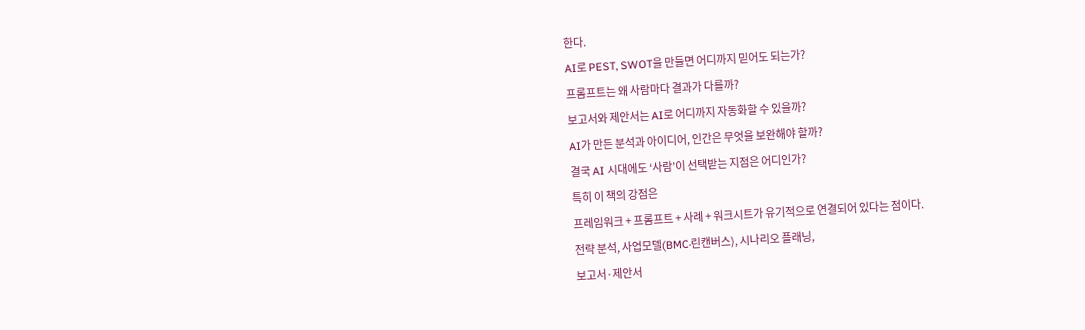한다.
AI로 PEST, SWOT을 만들면 어디까지 믿어도 되는가?
프롬프트는 왜 사람마다 결과가 다를까?
보고서와 제안서는 AI로 어디까지 자동화할 수 있을까?
AI가 만든 분석과 아이디어, 인간은 무엇을 보완해야 할까?
결국 AI 시대에도 ‘사람’이 선택받는 지점은 어디인가?
특히 이 책의 강점은
프레임워크 + 프롬프트 + 사례 + 워크시트가 유기적으로 연결되어 있다는 점이다.
전략 분석, 사업모델(BMC·린캔버스), 시나리오 플래닝,
보고서·제안서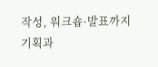작성, 워크숍·발표까지 기획과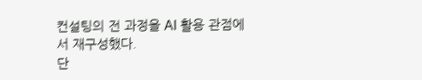컨설팅의 전 과정을 AI 활용 관점에서 재구성했다.
단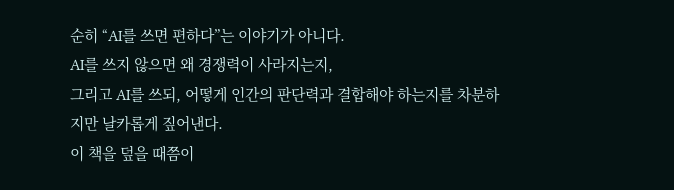순히 “AI를 쓰면 편하다”는 이야기가 아니다.
AI를 쓰지 않으면 왜 경쟁력이 사라지는지,
그리고 AI를 쓰되, 어떻게 인간의 판단력과 결합해야 하는지를 차분하지만 날카롭게 짚어낸다.
이 책을 덮을 때쯤이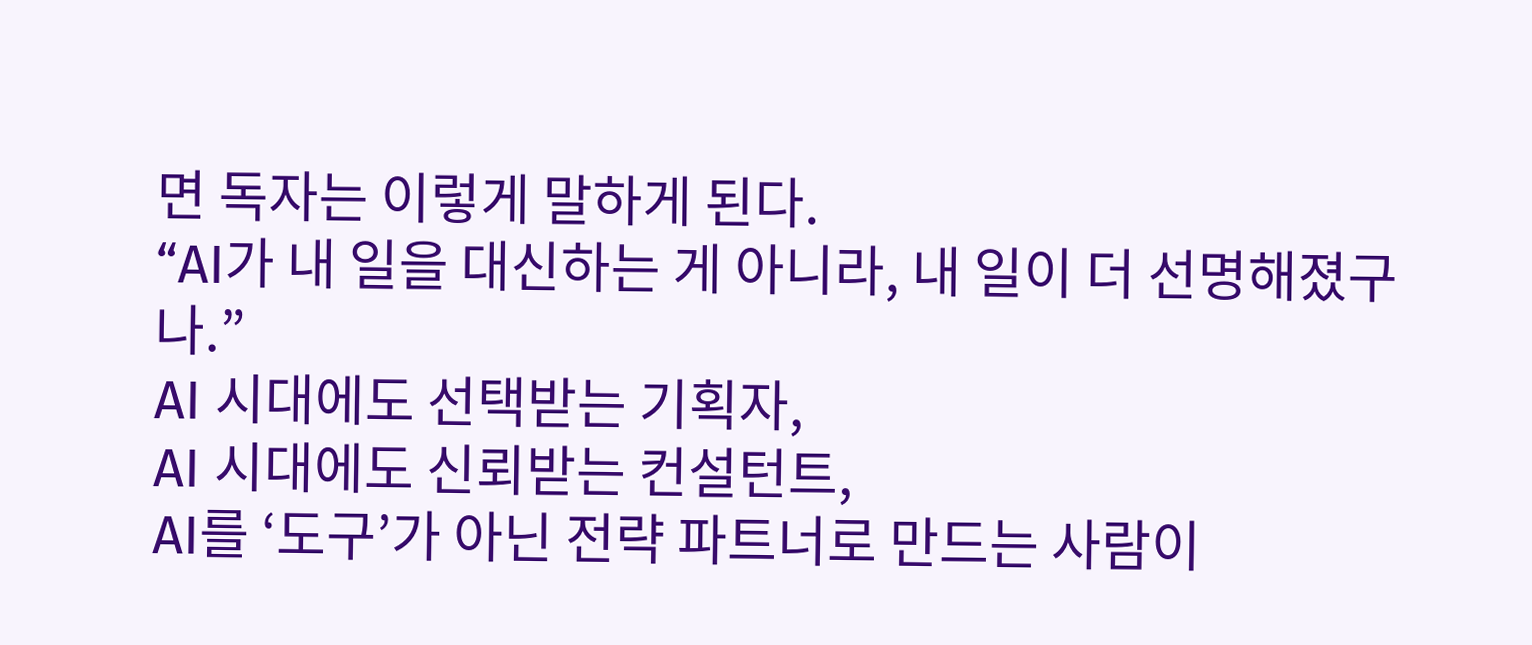면 독자는 이렇게 말하게 된다.
“AI가 내 일을 대신하는 게 아니라, 내 일이 더 선명해졌구나.”
AI 시대에도 선택받는 기획자,
AI 시대에도 신뢰받는 컨설턴트,
AI를 ‘도구’가 아닌 전략 파트너로 만드는 사람이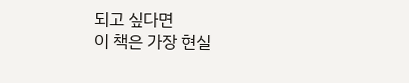되고 싶다면
이 책은 가장 현실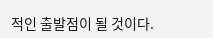적인 출발점이 될 것이다.